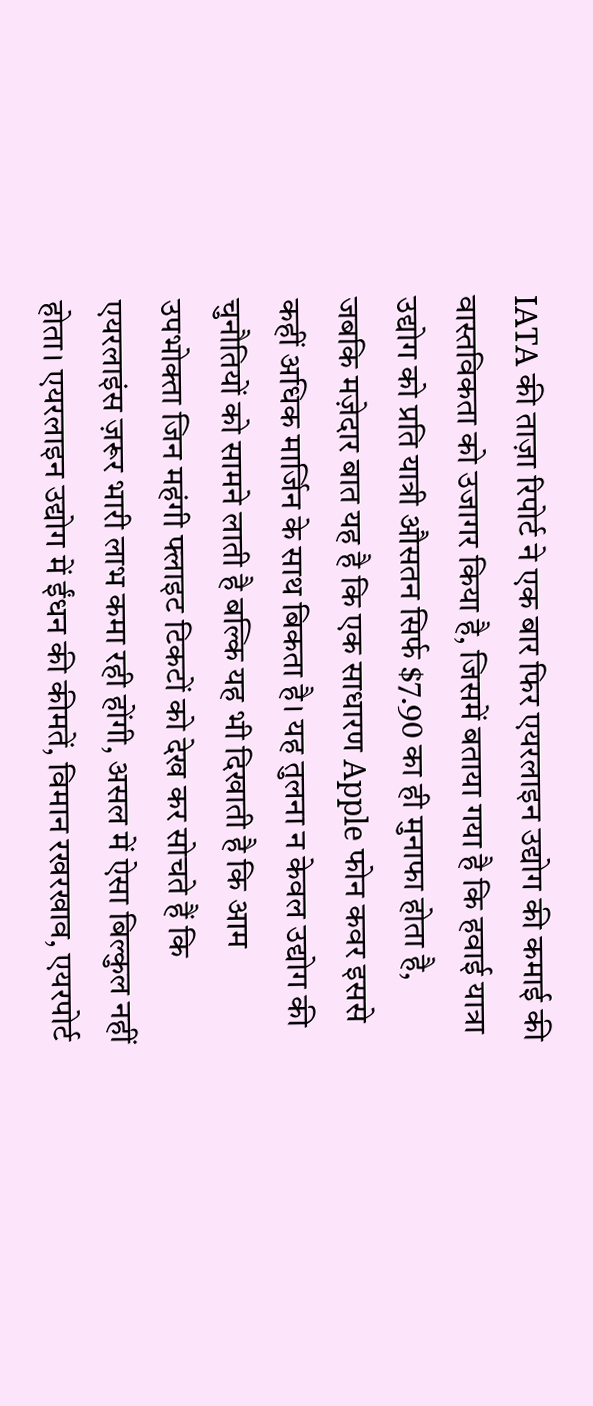IATA की ताज़ा रिपोर्ट ने एक बार फिर एयरलाइन उद्योग की कमाई की वास्तविकता को उजागर किया है, जिसमें बताया गया है कि हवाई यात्रा उद्योग को प्रति यात्री औसतन सिर्फ $7.90 का ही मुनाफा होता है, जबकि मज़ेदार बात यह है कि एक साधारण Apple फोन कवर इससे कहीं अधिक मार्जिन के साथ बिकता है। यह तुलना न केवल उद्योग की चुनौतियों को सामने लाती है बल्कि यह भी दिखाती है कि आम उपभोक्ता जिन महंगी फ्लाइट टिकटों को देख कर सोचते हैं कि एयरलाइंस ज़रूर भारी लाभ कमा रही होंगी, असल में ऐसा बिल्कुल नहीं होता। एयरलाइन उद्योग में ईंधन की कीमतें, विमान रखरखाव, एयरपोर्ट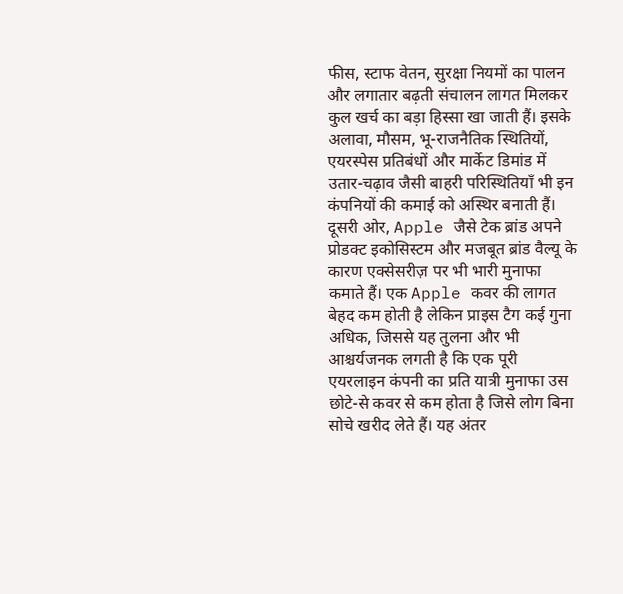फीस, स्टाफ वेतन, सुरक्षा नियमों का पालन और लगातार बढ़ती संचालन लागत मिलकर कुल खर्च का बड़ा हिस्सा खा जाती हैं। इसके अलावा, मौसम, भू-राजनैतिक स्थितियों, एयरस्पेस प्रतिबंधों और मार्केट डिमांड में उतार-चढ़ाव जैसी बाहरी परिस्थितियाँ भी इन कंपनियों की कमाई को अस्थिर बनाती हैं। दूसरी ओर, Apple जैसे टेक ब्रांड अपने प्रोडक्ट इकोसिस्टम और मजबूत ब्रांड वैल्यू के कारण एक्सेसरीज़ पर भी भारी मुनाफा कमाते हैं। एक Apple कवर की लागत बेहद कम होती है लेकिन प्राइस टैग कई गुना अधिक, जिससे यह तुलना और भी आश्चर्यजनक लगती है कि एक पूरी एयरलाइन कंपनी का प्रति यात्री मुनाफा उस छोटे-से कवर से कम होता है जिसे लोग बिना सोचे खरीद लेते हैं। यह अंतर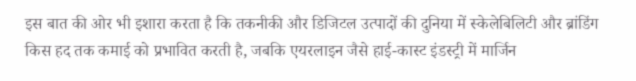इस बात की ओर भी इशारा करता है कि तकनीकी और डिजिटल उत्पादों की दुनिया में स्केलेबिलिटी और ब्रांडिंग किस हद तक कमाई को प्रभावित करती है, जबकि एयरलाइन जैसे हाई-कास्ट इंडस्ट्री में मार्जिन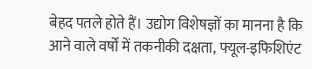बेहद पतले होते हैं। उद्योग विशेषज्ञों का मानना है कि आने वाले वर्षों में तकनीकी दक्षता, फ्यूल-इफिशिएंट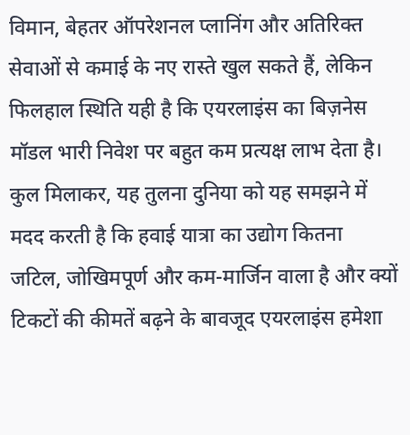विमान, बेहतर ऑपरेशनल प्लानिंग और अतिरिक्त सेवाओं से कमाई के नए रास्ते खुल सकते हैं, लेकिन फिलहाल स्थिति यही है कि एयरलाइंस का बिज़नेस मॉडल भारी निवेश पर बहुत कम प्रत्यक्ष लाभ देता है। कुल मिलाकर, यह तुलना दुनिया को यह समझने में मदद करती है कि हवाई यात्रा का उद्योग कितना जटिल, जोखिमपूर्ण और कम-मार्जिन वाला है और क्यों टिकटों की कीमतें बढ़ने के बावजूद एयरलाइंस हमेशा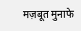मज़बूत मुनाफे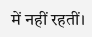में नहीं रहतीं।